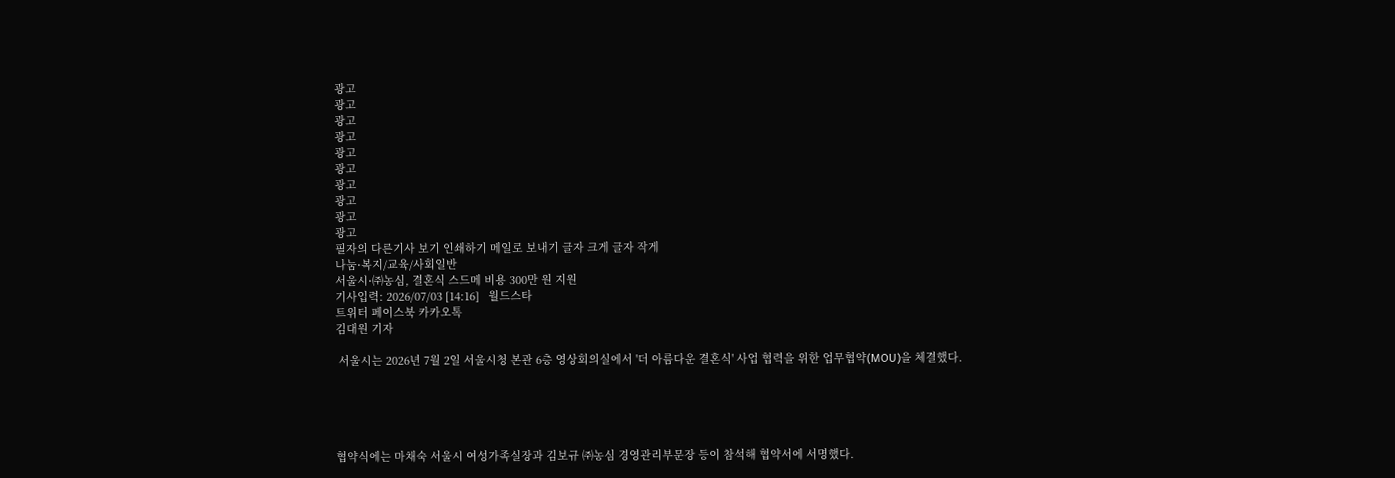광고
광고
광고
광고
광고
광고
광고
광고
광고
광고
필자의 다른기사 보기 인쇄하기 메일로 보내기 글자 크게 글자 작게
나눔∙복지/교육/사회일반
서울시∙㈜농심, 결혼식 스드메 비용 300만 원 지원
기사입력: 2026/07/03 [14:16]   월드스타
트위터 페이스북 카카오톡
김대원 기자

 서울시는 2026년 7월 2일 서울시청 본관 6층 영상회의실에서 '더 아름다운 결혼식' 사업 협력을 위한 업무협약(MOU)을 체결했다.





협약식에는 마채숙 서울시 여성가족실장과 김보규 ㈜농심 경영관리부문장 등이 참석해 협약서에 서명했다.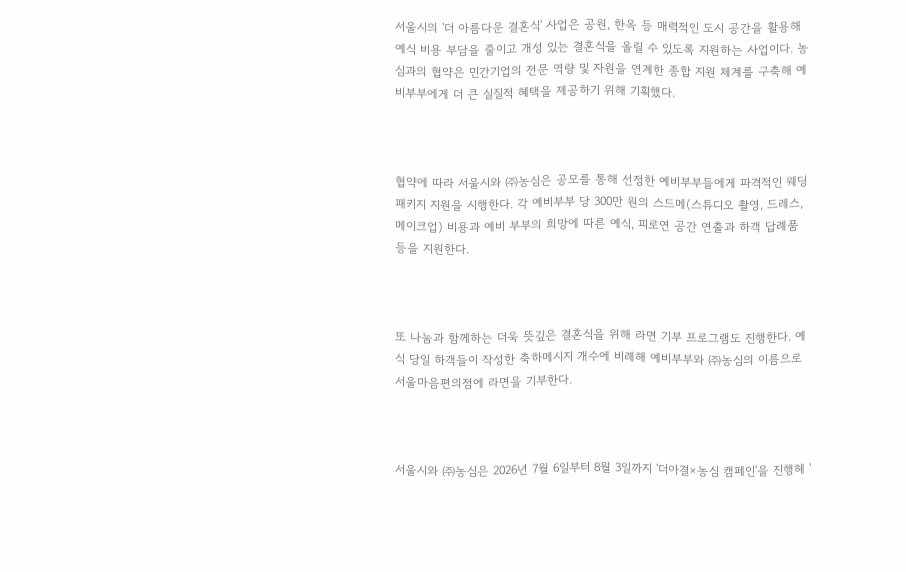서울시의 '더 아름다운 결혼식' 사업은 공원, 한옥 등 매력적인 도시 공간을 활용해 예식 비용 부담을 줄이고 개성 있는 결혼식을 올릴 수 있도록 지원하는 사업이다. 농심과의 협약은 민간기업의 전문 역량 및 자원을 연계한 종합 지원 체계를 구축해 예비부부에게 더 큰 실질적 혜택을 제공하기 위해 기획했다.



협약에 따라 서울시와 ㈜농심은 공모를 통해 선정한 예비부부들에게 파격적인 웨딩 패키지 지원을 시행한다. 각 예비부부 당 300만 원의 스드메(스튜디오 촬영, 드레스, 메이크업) 비용과 예비 부부의 희망에 따른 예식, 피로연 공간 연출과 하객 답례품 등을 지원한다.



또 나눔과 함께하는 더욱 뜻깊은 결혼식을 위해 라면 기부 프로그램도 진행한다. 예식 당일 하객들이 작성한 축하메시지 개수에 비례해 예비부부와 ㈜농심의 이름으로 서울마음편의점에 라면을 기부한다.



서울시와 ㈜농심은 2026년 7월 6일부터 8월 3일까지 '더아결×농심 캠페인'을 진행헤 '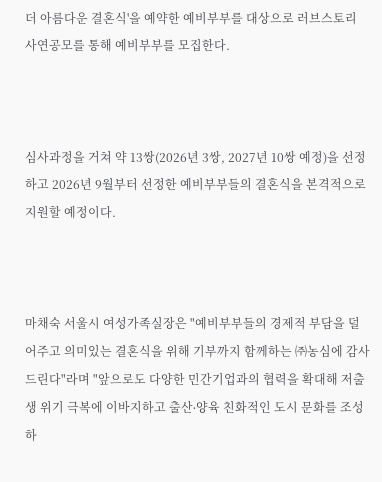더 아름다운 결혼식'을 예약한 예비부부를 대상으로 러브스토리 사연공모를 통해 예비부부를 모집한다.



심사과정을 거쳐 약 13쌍(2026년 3쌍, 2027년 10쌍 예정)을 선정하고 2026년 9월부터 선정한 예비부부들의 결혼식을 본격적으로 지원할 예정이다.



마채숙 서울시 여성가족실장은 "예비부부들의 경제적 부담을 덜어주고 의미있는 결혼식을 위해 기부까지 함께하는 ㈜농심에 감사드린다"라며 "앞으로도 다양한 민간기업과의 협력을 확대해 저출생 위기 극복에 이바지하고 출산∙양육 친화적인 도시 문화를 조성하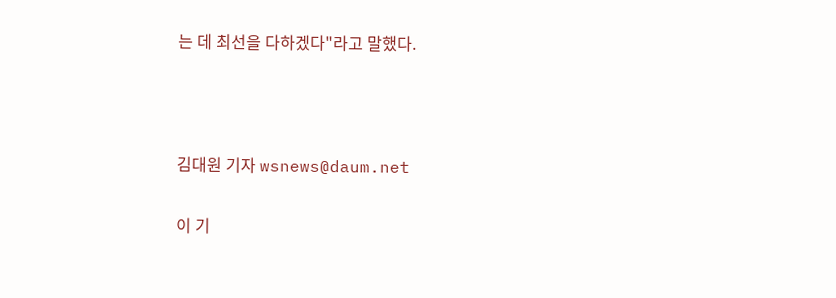는 데 최선을 다하겠다"라고 말했다.



김대원 기자 wsnews@daum.net

이 기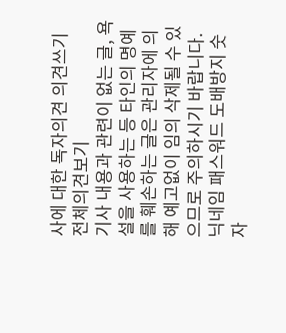사에 대한 독자의견 의견쓰기 전체의견보기
기사 내용과 관련이 없는 글, 욕설을 사용하는 등 타인의 명예를 훼손하는 글은 관리자에 의해 예고없이 임의 삭제될 수 있으므로 주의하시기 바랍니다.
닉네임 패스워드 도배방지 숫자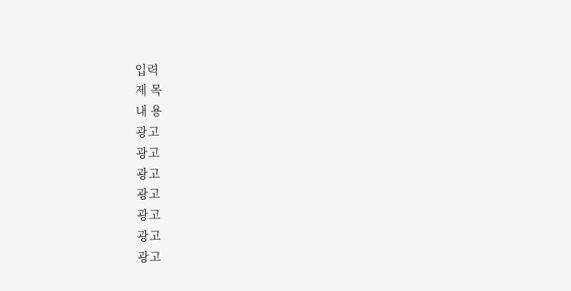입력
제 목
내 용
광고
광고
광고
광고
광고
광고
광고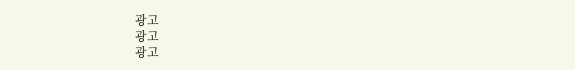광고
광고
광고